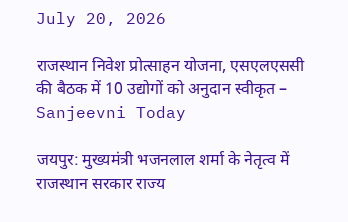July 20, 2026

राजस्थान निवेश प्रोत्साहन योजना, एसएलएससी की बैठक में 10 उद्योगों को अनुदान स्वीकृत – Sanjeevni Today

जयपुर: मुख्यमंत्री भजनलाल शर्मा के नेतृत्व में राजस्थान सरकार राज्य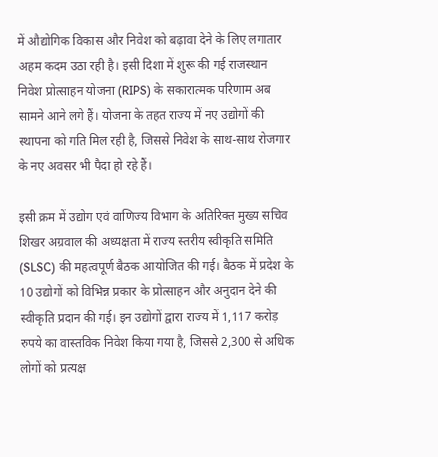में औद्योगिक विकास और निवेश को बढ़ावा देने के लिए लगातार अहम कदम उठा रही है। इसी दिशा में शुरू की गई राजस्थान निवेश प्रोत्साहन योजना (RIPS) के सकारात्मक परिणाम अब सामने आने लगे हैं। योजना के तहत राज्य में नए उद्योगों की स्थापना को गति मिल रही है, जिससे निवेश के साथ-साथ रोजगार के नए अवसर भी पैदा हो रहे हैं।

इसी क्रम में उद्योग एवं वाणिज्य विभाग के अतिरिक्त मुख्य सचिव शिखर अग्रवाल की अध्यक्षता में राज्य स्तरीय स्वीकृति समिति (SLSC) की महत्वपूर्ण बैठक आयोजित की गई। बैठक में प्रदेश के 10 उद्योगों को विभिन्न प्रकार के प्रोत्साहन और अनुदान देने की स्वीकृति प्रदान की गई। इन उद्योगों द्वारा राज्य में 1,117 करोड़ रुपये का वास्तविक निवेश किया गया है, जिससे 2,300 से अधिक लोगों को प्रत्यक्ष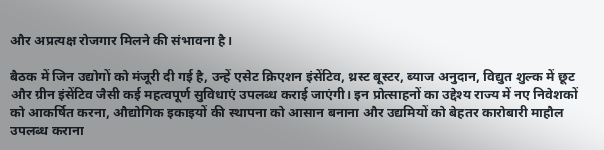और अप्रत्यक्ष रोजगार मिलने की संभावना है।

बैठक में जिन उद्योगों को मंजूरी दी गई है, उन्हें एसेट क्रिएशन इंसेंटिव, थ्रस्ट बूस्टर, ब्याज अनुदान, विद्युत शुल्क में छूट और ग्रीन इंसेंटिव जैसी कई महत्वपूर्ण सुविधाएं उपलब्ध कराई जाएंगी। इन प्रोत्साहनों का उद्देश्य राज्य में नए निवेशकों को आकर्षित करना, औद्योगिक इकाइयों की स्थापना को आसान बनाना और उद्यमियों को बेहतर कारोबारी माहौल उपलब्ध कराना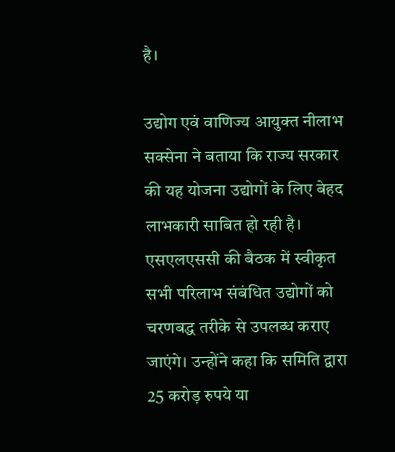है।

उद्योग एवं वाणिज्य आयुक्त नीलाभ सक्सेना ने बताया कि राज्य सरकार की यह योजना उद्योगों के लिए बेहद लाभकारी साबित हो रही है। एसएलएससी की बैठक में स्वीकृत सभी परिलाभ संबंधित उद्योगों को चरणबद्ध तरीके से उपलब्ध कराए जाएंगे। उन्होंने कहा कि समिति द्वारा 25 करोड़ रुपये या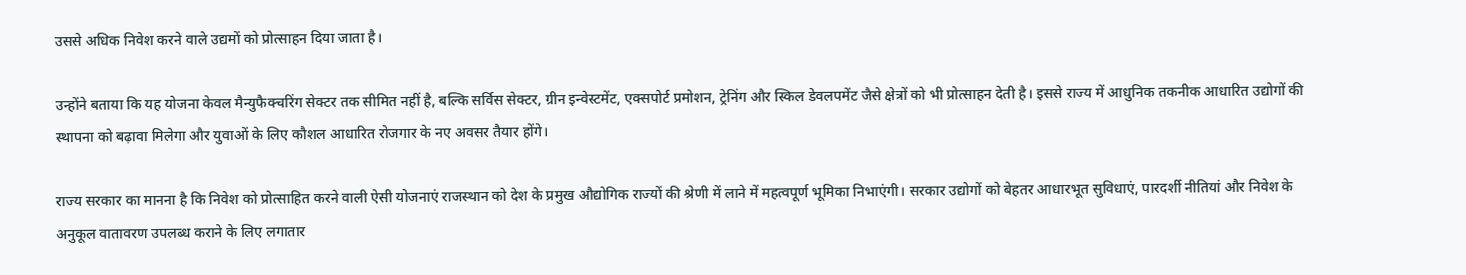उससे अधिक निवेश करने वाले उद्यमों को प्रोत्साहन दिया जाता है।

उन्होंने बताया कि यह योजना केवल मैन्युफैक्चरिंग सेक्टर तक सीमित नहीं है, बल्कि सर्विस सेक्टर, ग्रीन इन्वेस्टमेंट, एक्सपोर्ट प्रमोशन, ट्रेनिंग और स्किल डेवलपमेंट जैसे क्षेत्रों को भी प्रोत्साहन देती है। इससे राज्य में आधुनिक तकनीक आधारित उद्योगों की स्थापना को बढ़ावा मिलेगा और युवाओं के लिए कौशल आधारित रोजगार के नए अवसर तैयार होंगे।

राज्य सरकार का मानना है कि निवेश को प्रोत्साहित करने वाली ऐसी योजनाएं राजस्थान को देश के प्रमुख औद्योगिक राज्यों की श्रेणी में लाने में महत्वपूर्ण भूमिका निभाएंगी। सरकार उद्योगों को बेहतर आधारभूत सुविधाएं, पारदर्शी नीतियां और निवेश के अनुकूल वातावरण उपलब्ध कराने के लिए लगातार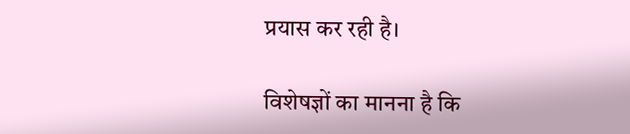प्रयास कर रही है।

विशेषज्ञों का मानना है कि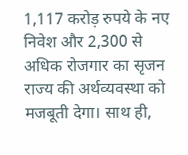1,117 करोड़ रुपये के नए निवेश और 2,300 से अधिक रोजगार का सृजन राज्य की अर्थव्यवस्था को मजबूती देगा। साथ ही,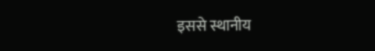इससे स्थानीय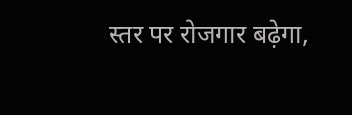स्तर पर रोजगार बढ़ेगा,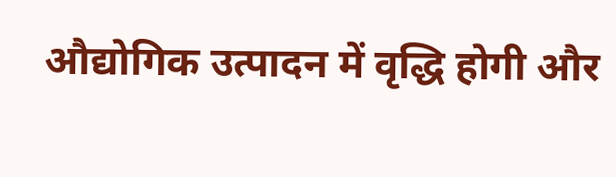औद्योगिक उत्पादन में वृद्धि होगी और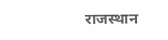राजस्थान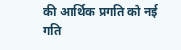की आर्थिक प्रगति को नई गति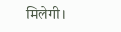मिलेगी।